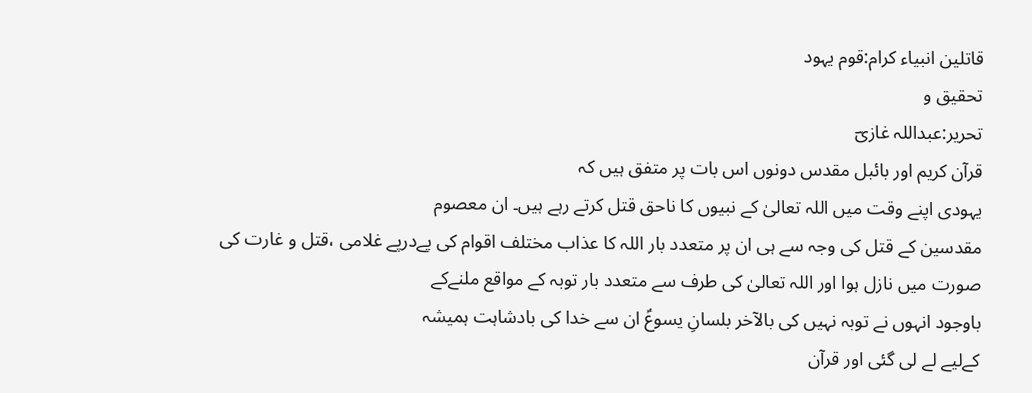قاتلین انبیاء کرام:قوم یہود
تحقیق و
تحریر:عبداللہ غازیؔ
قرآن کریم اور بائبل مقدس دونوں اس بات پر متفق ہیں کہ
یہودی اپنے وقت میں اللہ تعالیٰ کے نبیوں کا ناحق قتل کرتے رہے ہیں۔ ان معصوم
مقدسین کے قتل کی وجہ سے ہی ان پر متعدد بار اللہ کا عذاب مختلف اقوام کی پےدرپے غلامی ،قتل و غارت کی
صورت میں نازل ہوا اور اللہ تعالیٰ کی طرف سے متعدد بار توبہ کے مواقع ملنےکے
باوجود انہوں نے توبہ نہیں کی بالآخر بلسانِ یسوعؑ ان سے خدا کی بادشاہت ہمیشہ
کےلیے لے لی گئی اور قرآن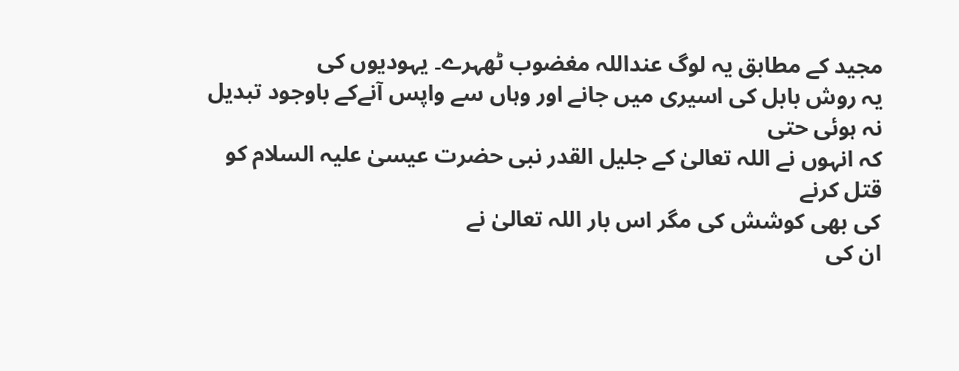مجید کے مطابق یہ لوگ عنداللہ مغضوب ٹھہرے۔ یہودیوں کی
یہ روش بابل کی اسیری میں جانے اور وہاں سے واپس آنےکے باوجود تبدیل نہ ہوئی حتی
کہ انہوں نے اللہ تعالیٰ کے جلیل القدر نبی حضرت عیسیٰ علیہ السلام کو قتل کرنے
کی بھی کوشش کی مگر اس بار اللہ تعالیٰ نے
ان کی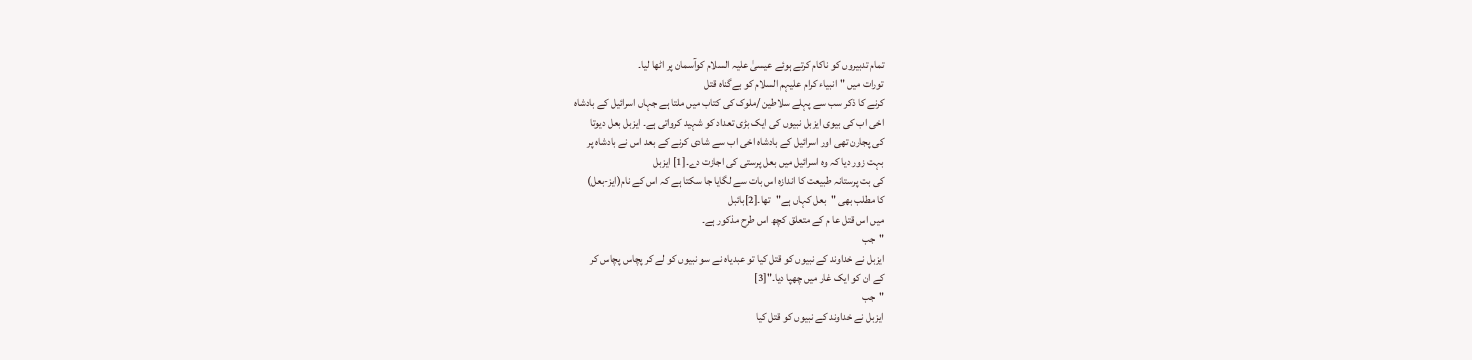تمام تدبیروں کو ناکام کرتے ہوئے عیسیٰ علیہ السلام کوآسمان پر اٹھا لیا۔
تورات میں "انبیاء کرام علیہم السلام کو بےگناہ قتل
کرنے کا ذکر سب سے پہلے سلاطین /ملوک کی کتاب میں ملتا ہے جہاں اسرائیل کے بادشاہ
اخی اب کی بیوی ایزبل نبیوں کی ایک بڑی تعداد کو شہید کرواتی ہے۔ ایزبل بعل دیوتا
کی پجارن تھی اور اسرائیل کے بادشاہ اخی اب سے شادی کرنے کے بعد اس نے بادشاہ پر
بہت زور دیا کہ وہ اسرائیل میں بعل پرستی کی اجازت دے۔[1] ایزبل
کی بت پرستانہ طبیعت کا اندازہ اس بات سے لگایا جا سکتا ہے کہ اس کے نام(ایز-بعل)
کا مطلب بھی "بعل کہاں ہے"تھا۔[2]بائبل
میں اس قتل عا م کے متعلق کچھ اس طرح مذکور ہے۔
"جب
ایزبل نے خداوند کے نبیوں کو قتل کیا تو عبدیاہ نے سو نبیوں کو لے کر پچاس پچاس کر
کے ان کو ایک غار میں چھپا دیا۔"[3]
"جب
ایزبل نے خداوند کے نبیوں کو قتل کیا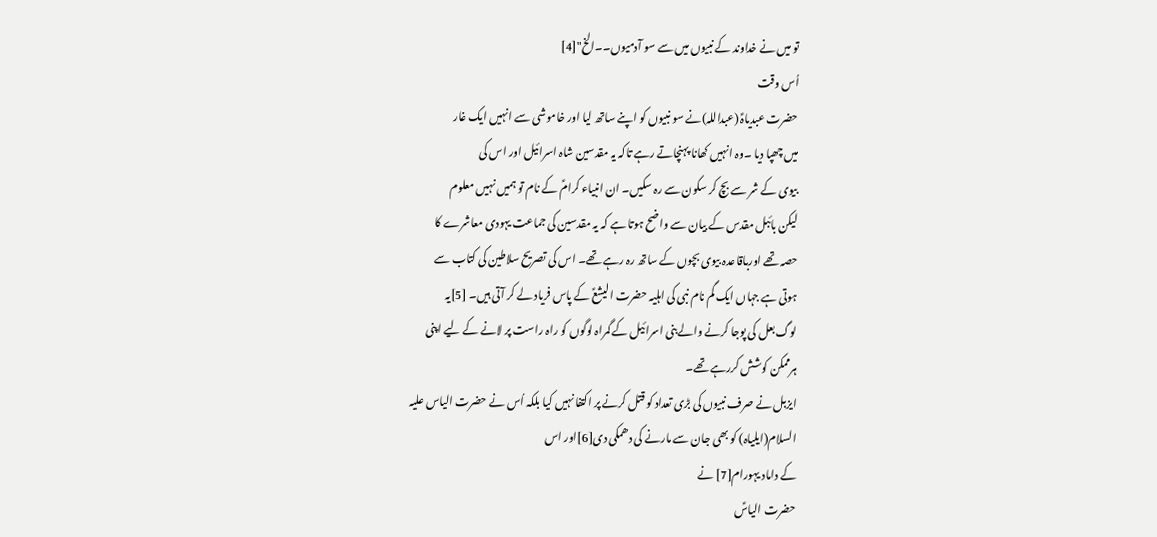تو میں نے خداوند کے نبیوں میں سے سو آدمیوں۔۔الخ"[4]
اُس وقت
حضرت عبدیاہؑ (عبداللہ)نے سو نبیوں کو اپنے ساتھ لیا اور خاموشی سے انہیں ایک غار
میں چھپا دیا ۔وہ انہیں کھانا پہنچاتے رہے تاکہ یہ مقدسین شاہ اسرائیل اور اس کی
بیوی کے شر سے بچ کر سکون سے رہ سکیں۔ ان انبیاء کرامؑ کے نام تو ہمیں نہیں معلوم
لیکن بائبل مقدس کے بیان سے واضح ہوتا ہے کہ یہ مقدسین کی جماعت یہودی معاشرے کا
حصہ تھے اورباقاعدہ بیوی بچوں کے ساتھ رہ رہے تھے۔ اس کی تصریح سلاطین کی کتاب سے
ہوتی ہے جہاں ایک گم نام نبی کی اہلیہ حضرت الیشعؑ کے پاس فریاد لے کر آتی ہیں۔ [5]یہ
لوگ بعل کی پوجا کرنے والےبنی اسرائیل کے گمراہ لوگوں کو راہ راست پر لانے کے لیے اپنی
ہرممکن کوشش کررہے تھے۔
ایزبل نے صرف نبیوں کی بڑی تعداد کو قتل کرنے پر اکتفا نہیں کیا بلکہ اُس نے حضرت الیاس علیہ
السلام(ایلیاہ) کو بھی جان سے مارنے کی دھمکی دی[6]اور اس
کے داماد یہورام[7] نے
حضرت الیاسؑ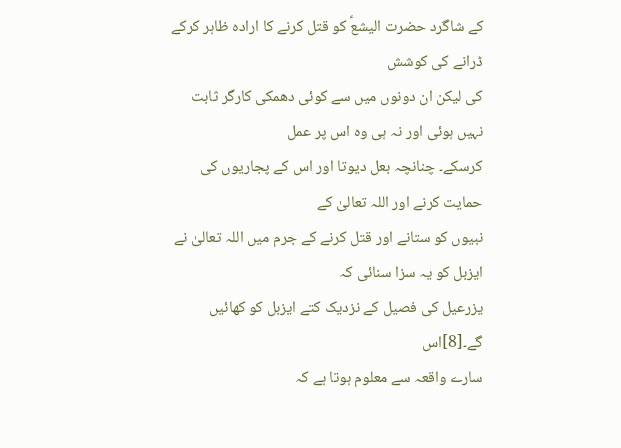کے شاگرد حضرت الیشعؑ کو قتل کرنے کا ارادہ ظاہر کرکے ڈرانے کی کوشش
کی لیکن ان دونوں میں سے کوئی دھمکی کارگر ثابت نہیں ہوئی اور نہ ہی وہ اس پر عمل
کرسکے۔ چنانچہ بعل دیوتا اور اس کے پجاریوں کی حمایت کرنے اور اللہ تعالیٰ کے
نبیوں کو ستانے اور قتل کرنے کے جرم میں اللہ تعالیٰ نے ایزبل کو یہ سزا سنائی کہ
یزرعیل کی فصیل کے نزدیک کتے ایزبل کو کھائیں گے۔[8]اس
سارے واقعہ سے معلوم ہوتا ہے کہ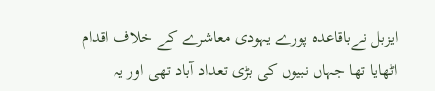ایزبل نےباقاعدہ پورے یہودی معاشرے کے خلاف اقدام
اٹھایا تھا جہاں نبیوں کی بڑی تعداد آباد تھی اور یہ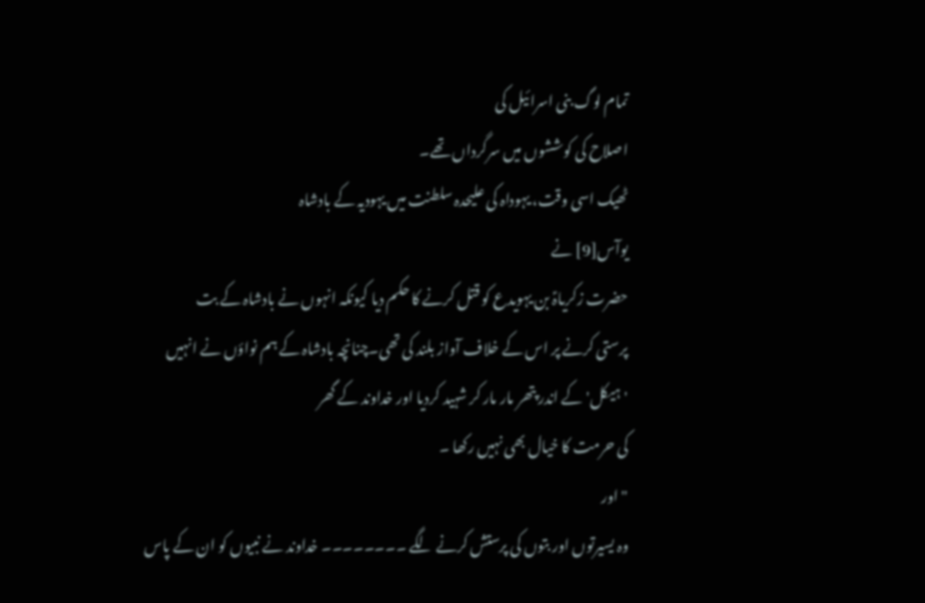تمام لوگ بنی اسرائیل کی
اصلاح کی کوششوں میں سرگرداں تھے۔
ٹھیک اسی وقت، یہوداہ کی علیحدہ سلطنت میں یہودیہ کے بادشاہ
یوآس[9] نے
حضرت زکریاہؑ بن یہویدع کو قتل کرنے کا حکم دیا کیونکہ انہوں نے بادشاہ کے بت
پرستی کرنے پر اس کے خلاف آواز بلند کی تھی۔چنانچہ بادشاہ کے ہم نواؤں نے انہیں
'ہیکل' کے اندر پتھر مار مار کر شہید کردیا اور خداوند کے گھر
کی حرمت کا خیال بھی نہیں رکھا ۔
"اور
وہ یسیرتوں اور بتوں کی پرستش کرنے لگے ۔۔۔۔۔۔۔۔ خداوند نے نبیوں کو ان کے پاس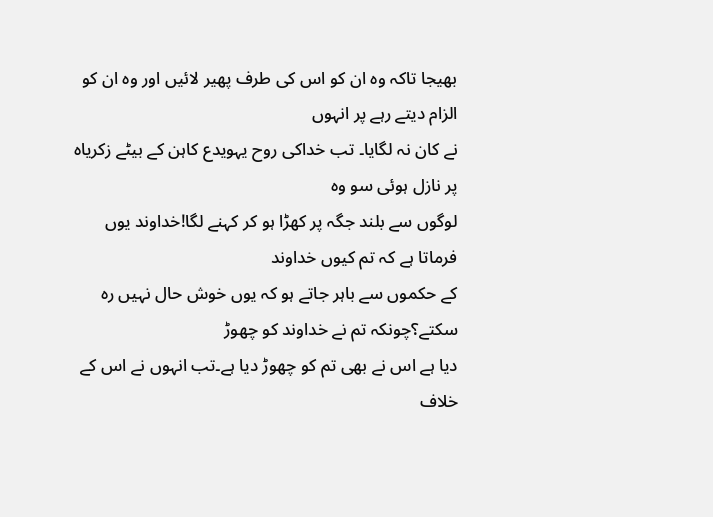بھیجا تاکہ وہ ان کو اس کی طرف پھیر لائیں اور وہ ان کو الزام دیتے رہے پر انہوں
نے کان نہ لگایا۔ تب خداکی روح یہویدع کاہن کے بیٹے زکریاہ پر نازل ہوئی سو وہ
لوگوں سے بلند جگہ پر کھڑا ہو کر کہنے لگا!خداوند یوں فرماتا ہے کہ تم کیوں خداوند
کے حکموں سے باہر جاتے ہو کہ یوں خوش حال نہیں رہ سکتے؟چونکہ تم نے خداوند کو چھوڑ
دیا ہے اس نے بھی تم کو چھوڑ دیا ہے۔تب انہوں نے اس کے خلاف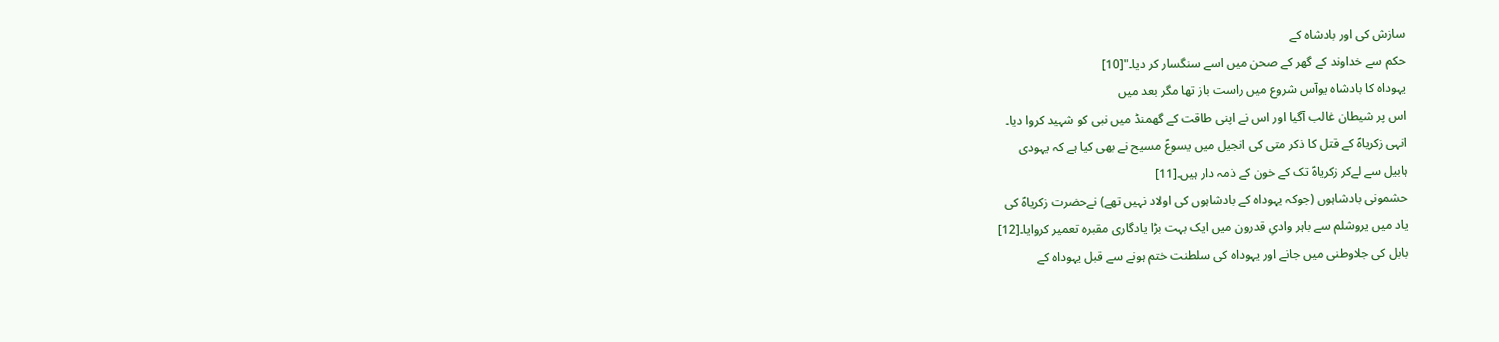سازش کی اور بادشاہ کے
حکم سے خداوند کے گھر کے صحن میں اسے سنگسار کر دیا۔"[10]
یہوداہ کا بادشاہ یوآس شروع میں راست باز تھا مگر بعد میں
اس پر شیطان غالب آگیا اور اس نے اپنی طاقت کے گھمنڈ میں نبی کو شہید کروا دیا۔
انہی زکریاہؑ کے قتل کا ذکر متی کی انجیل میں یسوعؑ مسیح نے بھی کیا ہے کہ یہودی
ہابیل سے لےکر زکریاہؑ تک کے خون کے ذمہ دار ہیں۔[11]
حشمونی بادشاہوں (جوکہ یہوداہ کے بادشاہوں کی اولاد نہیں تھے) نےحضرت زکریاہؑ کی
یاد میں یروشلم سے باہر وادیِ قدرون میں ایک بہت بڑا یادگاری مقبرہ تعمیر کروایا۔[12]
بابل کی جلاوطنی میں جانے اور یہوداہ کی سلطنت ختم ہونے سے قبل یہوداہ کے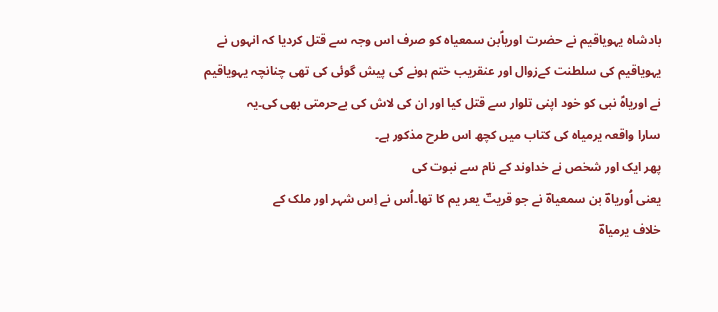بادشاہ یہویاقیم نے حضرت اوریاؑبن سمعیاہ کو صرف اس وجہ سے قتل کردیا کہ انہوں نے
یہویاقیم کی سلطنت کےزوال اور عنقریب ختم ہونے کی پیش گوئی کی تھی چنانچہ یہویاقیم
نے اوریاہؑ نبی کو خود اپنی تلوار سے قتل کیا اور ان کی لاش کی بےحرمتی بھی کی۔یہ
سارا واقعہ یرمیاہ کی کتاب میں کچھ اس طرح مذکور ہے۔
پھر ایک اور شخص نے خداوند کے نام سے نبوت کی
یعنی اُوریاہؔ بن سمعیاہؔ نے جو قریتؔ یعر یم کا تھا۔اُس نے اِس شہر اور ملک کے
خلاف یرمیاہؔ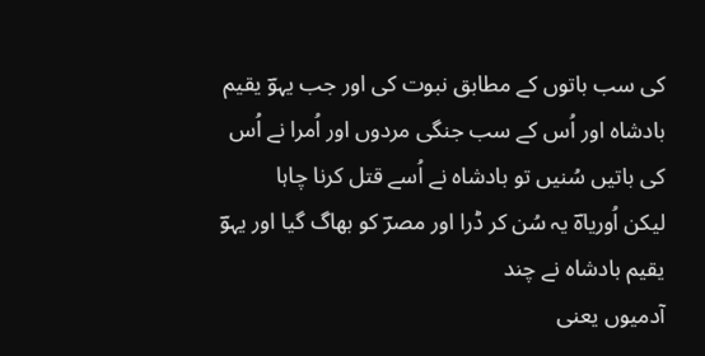کی سب باتوں کے مطابق نبوت کی اور جب یہوؔ یقیم بادشاہ اور اُس کے سب جنگی مردوں اور اُمرا نے اُس کی باتیں سُنیں تو بادشاہ نے اُسے قتل کرنا چاہا
لیکن اُوریاہؔ یہ سُن کر ڈرا اور مصرؔ کو بھاگ گیا اور یہوؔ یقیم بادشاہ نے چند
آدمیوں یعنی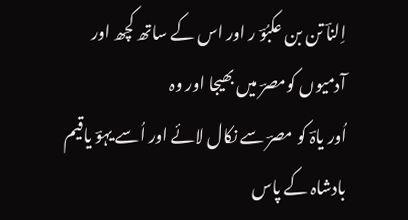اِلناؔ تن بن عکبُوؔ ر اور اس کے ساتھ کچھ اور آدمیوں کومصرؔ میں بھیجا اور وہ
اُور یاہؔ کو مصرؔ سے نکال لائے اور اُسے یہوؔ یاقیم بادشاہ کے پاس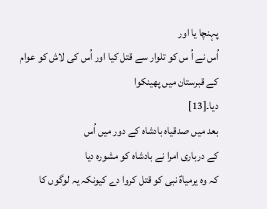پہنچا یا اور
اُس نے اُ س کو تلوار سے قتل کیا اور اُس کی لاش کو عوام کے قبرستان میں پھینکوا
دیا۔[13]
بعد میں صدقیاہ بادشاہ کے دور میں اُس
کے درباری امرا نے بادشاہ کو مشورہ دیا
کہ وہ یرمیاہؑ نبی کو قتل کروا دے کیونکہ یہ لوگوں کا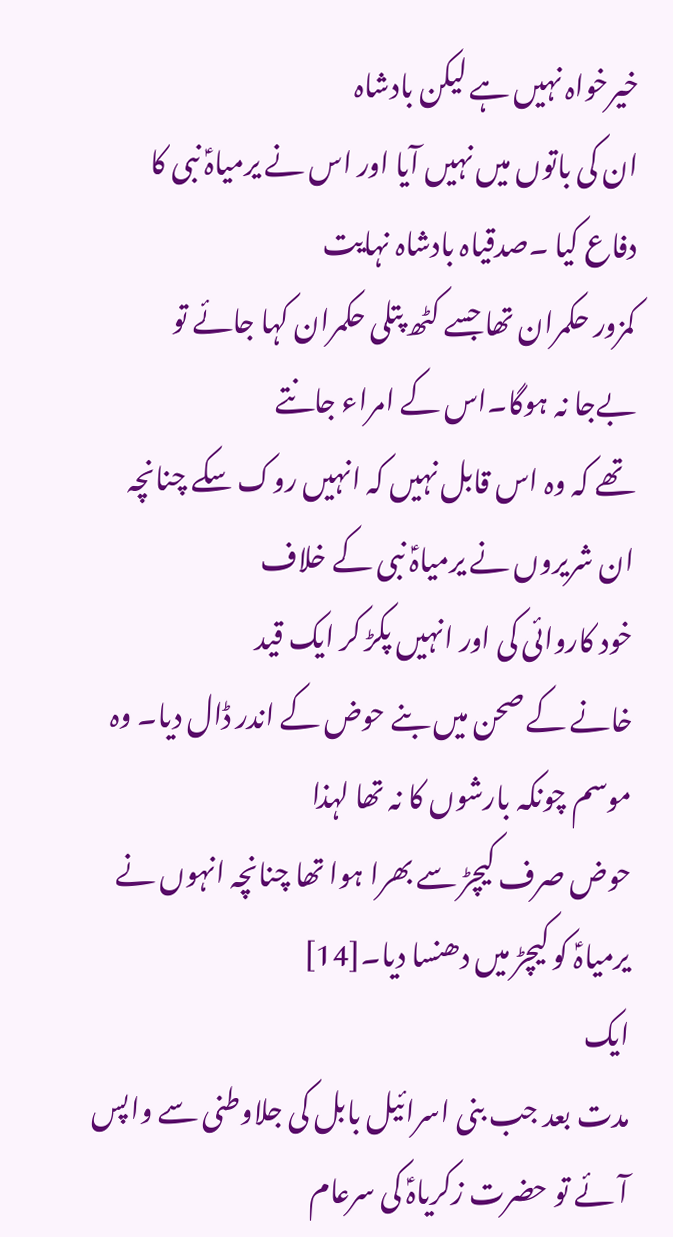خیرخواہ نہیں ہے لیکن بادشاہ
ان کی باتوں میں نہیں آیا اور اس نے یرمیاہؑ نبی کا دفاع کیا ۔صدقیاہ بادشاہ نہایت
کمزور حکمران تھا جسے کٹھ پتلی حکمران کہا جائے تو بےجا نہ ہوگا۔اس کے امراء جانتے
تھے کہ وہ اس قابل نہیں کہ انہیں روک سکے چنانچہ ان شریروں نے یرمیاہؑ نبی کے خلاف
خود کاروائی کی اور انہیں پکڑ کر ایک قید
خانے کے صحن میں بنے حوض کے اندر ڈال دیا۔ وہ موسم چونکہ بارشوں کا نہ تھا لہذا
حوض صرف کیچڑ سے بھرا ہوا تھا چنانچہ انہوں نے یرمیاہؑ کو کیچڑ میں دھنسا دیا۔[14]
ایک
مدت بعد جب بنی اسرائیل بابل کی جلاوطنی سے واپس آئے تو حضرت زکریاہؑ کی سرعام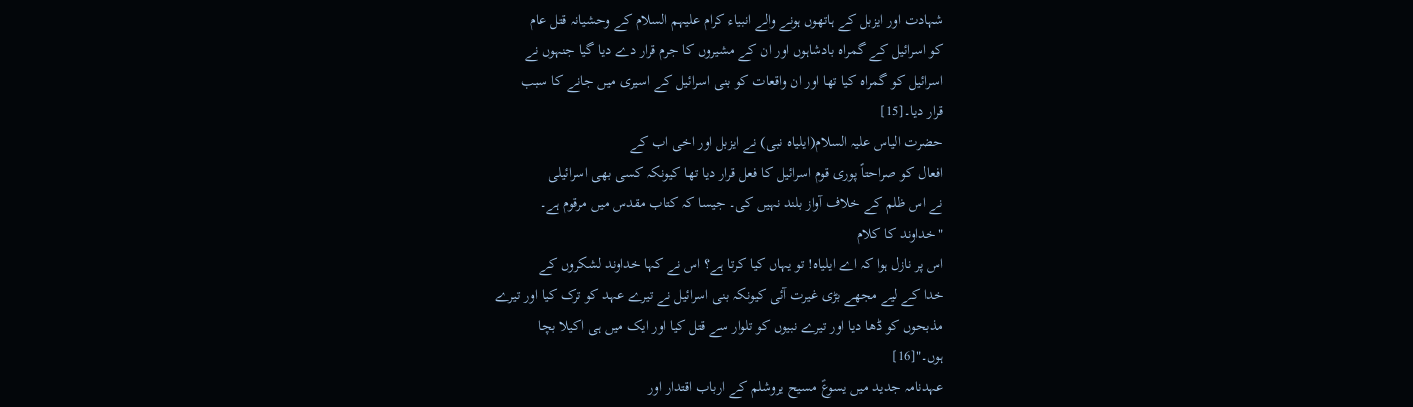شہادت اور ایزبل کے ہاتھوں ہونے والے انبیاء کرام علیہم السلام کے وحشیانہ قتل عام
کو اسرائیل کے گمراہ بادشاہوں اور ان کے مشیروں کا جرم قرار دے دیا گیا جنہوں نے
اسرائیل کو گمراہ کیا تھا اور ان واقعات کو بنی اسرائیل کے اسیری میں جانے کا سبب
قرار دیا۔[15]
حضرت الیاس علیہ السلام(ایلیاہ نبی) نے ایزبل اور اخی اب کے
افعال کو صراحتاً پوری قوم اسرائیل کا فعل قرار دیا تھا کیونکہ کسی بھی اسرائیلی
نے اس ظلم کے خلاف آواز بلند نہیں کی۔ جیسا کہ کتاب مقدس میں مرقوم ہے۔
"خداوند کا کلام
اس پر نازل ہوا کہ اے ایلیاہ! تو یہاں کیا کرتا ہے؟ اس نے کہا خداوند لشکروں کے
خدا کے لیے مجھے بڑی غیرت آئی کیونکہ بنی اسرائیل نے تیرے عہد کو ترک کیا اور تیرے
مذبحوں کو ڈھا دیا اور تیرے نبیوں کو تلوار سے قتل کیا اور ایک میں ہی اکیلا بچا
ہوں۔"[16]
عہدنامہ جدید میں یسوعؑ مسیح یروشلم کے ارباب اقتدار اور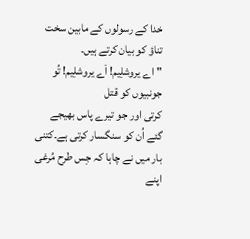خدا کے رسولوں کے مابین سخت تناؤ کو بیان کرتے ہیں۔
"اے یروشلِیم! اَے یروشلِیم! تُو جونبیوں کو قتل
کرتی اور جو تیرے پاس بھیجے گئے اُن کو سنگسار کرتی ہے۔کتنی بار میں نے چاہا کہ جِس طرح مُرغی اپنے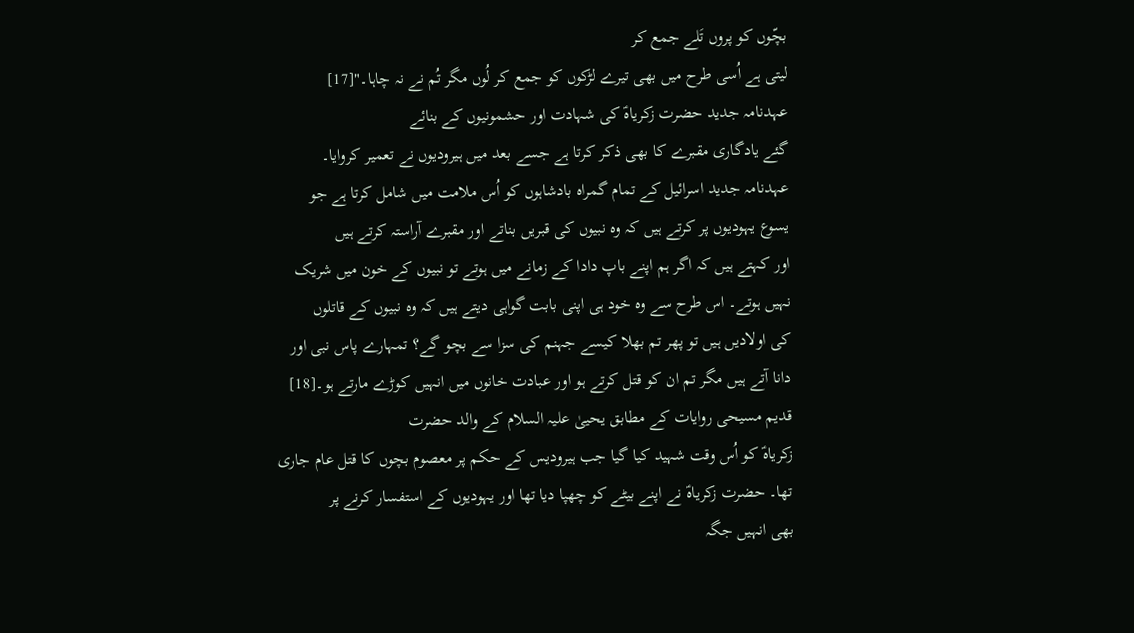بچّوں کو پروں تَلے جمع کر
لیتی ہے اُسی طرح میں بھی تیرے لڑکوں کو جمع کر لُوں مگر تُم نے نہ چاہا۔"[17]
عہدنامہ جدید حضرت زکریاہؑ کی شہادت اور حشمونیوں کے بنائے
گئے یادگاری مقبرے کا بھی ذکر کرتا ہے جسے بعد میں ہیرودیوں نے تعمیر کروایا۔
عہدنامہ جدید اسرائیل کے تمام گمراہ بادشاہوں کو اُس ملامت میں شامل کرتا ہے جو
یسوع یہودیوں پر کرتے ہیں کہ وہ نبیوں کی قبریں بناتے اور مقبرے آراستہ کرتے ہیں
اور کہتے ہیں کہ اگر ہم اپنے باپ دادا کے زمانے میں ہوتے تو نبیوں کے خون میں شریک
نہیں ہوتے۔ اس طرح سے وہ خود ہی اپنی بابت گواہی دیتے ہیں کہ وہ نبیوں کے قاتلوں
کی اولادیں ہیں تو پھر تم بھلا کیسے جہنم کی سزا سے بچو گے؟ تمہارے پاس نبی اور
دانا آتے ہیں مگر تم ان کو قتل کرتے ہو اور عبادت خانوں میں انہیں کوڑے مارتے ہو۔[18]
قدیم مسیحی روایات کے مطابق یحییٰ علیہ السلام کے والد حضرت
زکریاہؑ کو اُس وقت شہید کیا گیا جب ہیرودیس کے حکم پر معصوم بچوں کا قتل عام جاری
تھا۔ حضرت زکریاہؑ نے اپنے بیٹے کو چھپا دیا تھا اور یہودیوں کے استفسار کرنے پر
بھی انہیں جگہ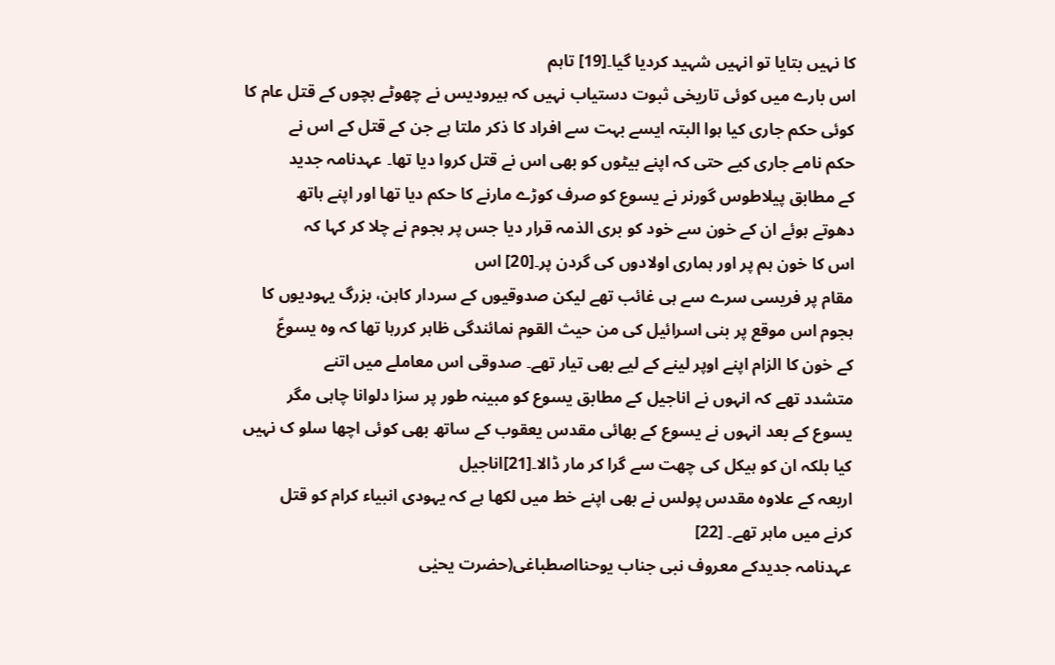کا نہیں بتایا تو انہیں شہید کردیا گیا۔[19] تاہم
اس بارے میں کوئی تاریخی ثبوت دستیاب نہیں کہ ہیرودیس نے چھوٹے بچوں کے قتل عام کا
کوئی حکم جاری کیا ہوا البتہ ایسے بہت سے افراد کا ذکر ملتا ہے جن کے قتل کے اس نے
حکم نامے جاری کیے حتی کہ اپنے بیٹوں کو بھی اس نے قتل کروا دیا تھا۔ عہدنامہ جدید
کے مطابق پیلاطوس گورنر نے یسوع کو صرف کوڑے مارنے کا حکم دیا تھا اور اپنے ہاتھ
دھوتے ہوئے ان کے خون سے خود کو بری الذمہ قرار دیا جس پر ہجوم نے چلا کر کہا کہ
اس کا خون ہم پر اور ہماری اولادوں کی گردن پر۔[20] اس
مقام پر فریسی سرے سے ہی غائب تھے لیکن صدوقیوں کے سردار کاہن، بزرگ یہودیوں کا
ہجوم اس موقع پر بنی اسرائیل کی من حیث القوم نمائندگی ظاہر کررہا تھا کہ وہ یسوعؑ
کے خون کا الزام اپنے اوپر لینے کے لیے بھی تیار تھے۔ صدوقی اس معاملے میں اتنے
متشدد تھے کہ انہوں نے اناجیل کے مطابق یسوع کو مبینہ طور پر سزا دلوانا چاہی مگر
یسوع کے بعد انہوں نے یسوع کے بھائی مقدس یعقوب کے ساتھ بھی کوئی اچھا سلو ک نہیں
کیا بلکہ ان کو ہیکل کی چھت سے گرا کر مار ڈالا۔[21]اناجیل
اربعہ کے علاوہ مقدس پولس نے بھی اپنے خط میں لکھا ہے کہ یہودی انبیاء کرام کو قتل
کرنے میں ماہر تھے۔ [22]
عہدنامہ جدیدکے معروف نبی جناب یوحنااصطباغی(حضرت یحیٰی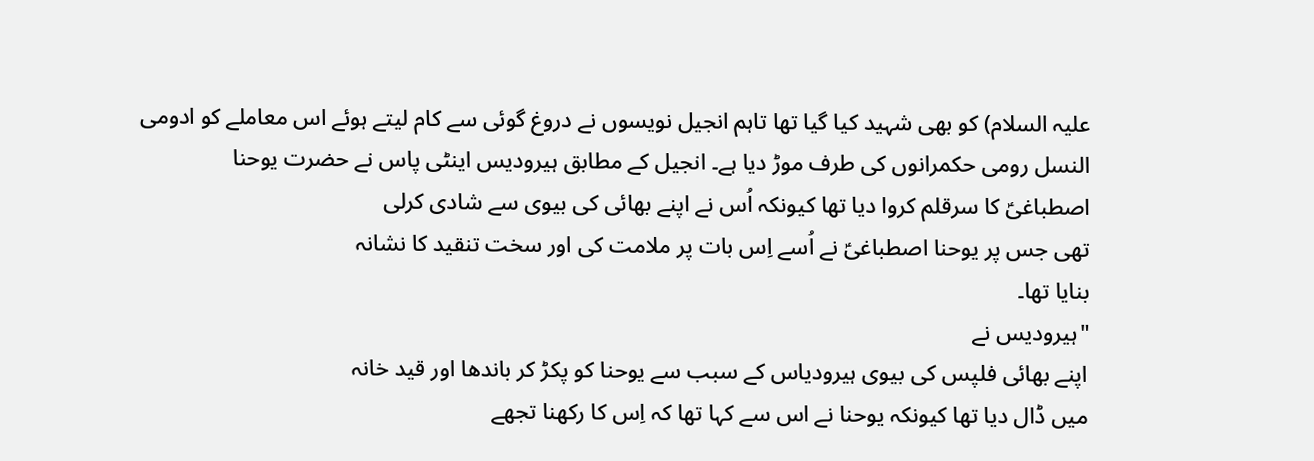علیہ السلام) کو بھی شہید کیا گیا تھا تاہم انجیل نویسوں نے دروغ گوئی سے کام لیتے ہوئے اس معاملے کو ادومی
النسل رومی حکمرانوں کی طرف موڑ دیا ہے۔ انجیل کے مطابق ہیرودیس اینٹی پاس نے حضرت یوحنا
اصطباغیؑ کا سرقلم کروا دیا تھا کیونکہ اُس نے اپنے بھائی کی بیوی سے شادی کرلی
تھی جس پر یوحنا اصطباغیؑ نے اُسے اِس بات پر ملامت کی اور سخت تنقید کا نشانہ
بنایا تھا۔
"ہیرودیس نے
اپنے بھائی فلپس کی بیوی ہیرودیاس کے سبب سے یوحنا کو پکڑ کر باندھا اور قید خانہ
میں ڈال دیا تھا کیونکہ یوحنا نے اس سے کہا تھا کہ اِس کا رکھنا تجھے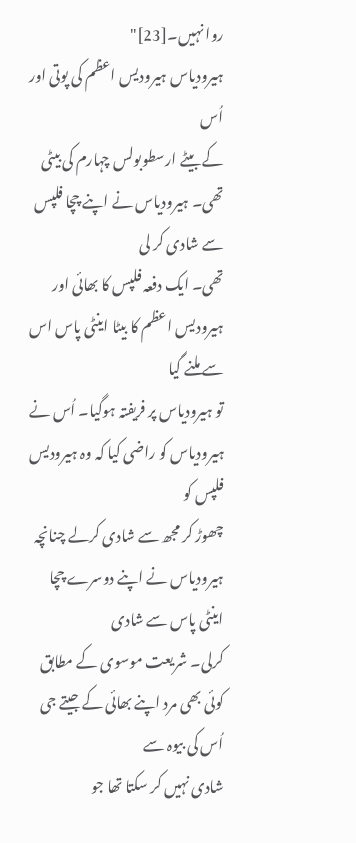روا نہیں۔[23]"
ہیرودیاس ہیرودیس اعظم کی پوتی اور اُس
کے بیٹے ارسطوبولس چہارم کی بیٹی تھی۔ ہیرودیاس نے اپنے چچا فلپس سے شادی کر لی
تھی۔ ایک دفعہ فلپس کا بھائی اور ہیرودیس اعظم کا بیٹا اینٹی پاس اس سے ملنے گیا
تو ہیرودیاس پر فریفتہ ہوگیا۔ اُس نے ہیرودیاس کو راضی کیا کہ وہ ہیرودیس فلپس کو
چھوڑ کر مجھ سے شادی کرلے چنانچہ ہیرودیاس نے اپنے دوسرے چچا اینٹی پاس سے شادی
کرلی۔ شریعت موسوی کے مطابق کوئی بھی مرد اپنے بھائی کے جیتے جی اُس کی بیوہ سے
شادی نہیں کر سکتا تھا جو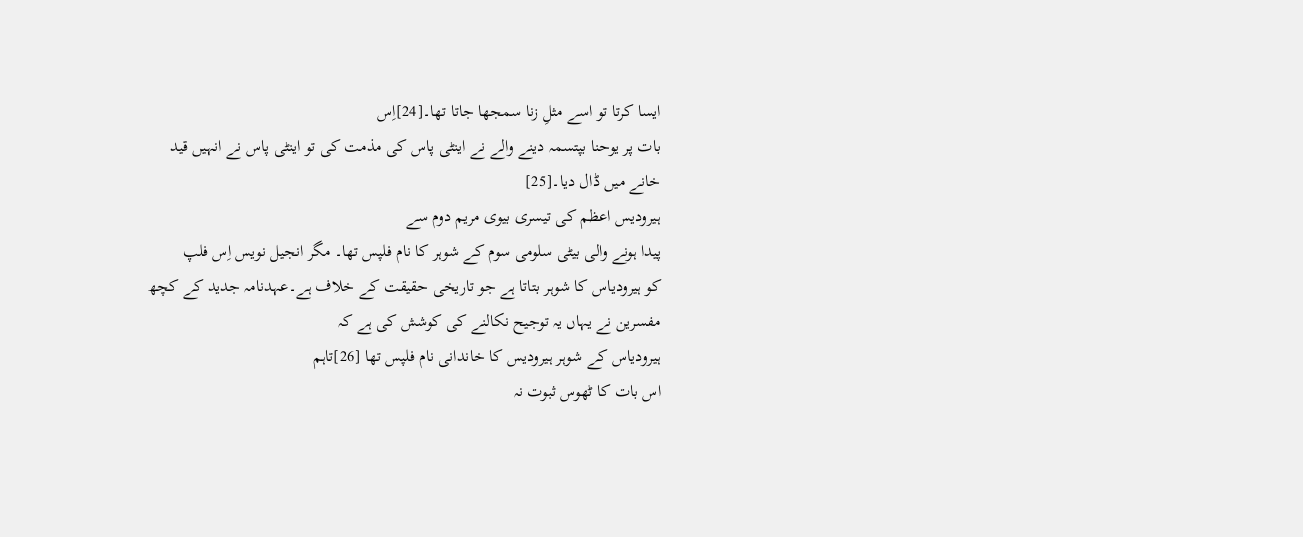ایسا کرتا تو اسے مثلِ زنا سمجھا جاتا تھا۔[24]اِس
بات پر یوحنا بپتسمہ دینے والے نے اینٹی پاس کی مذمت کی تو اینٹی پاس نے انہیں قید
خانے میں ڈال دیا۔[25]
ہیرودیس اعظم کی تیسری بیوی مریم دوم سے
پیدا ہونے والی بیٹی سلومی سوم کے شوہر کا نام فلپس تھا۔ مگر انجیل نویس اِس فلپ
کو ہیرودیاس کا شوہر بتاتا ہے جو تاریخی حقیقت کے خلاف ہے۔عہدنامہ جدید کے کچھ
مفسرین نے یہاں یہ توجیح نکالنے کی کوشش کی ہے کہ
ہیرودیاس کے شوہر ہیرودیس کا خاندانی نام فلپس تھا [26]تاہم
اس بات کا ٹھوس ثبوت نہ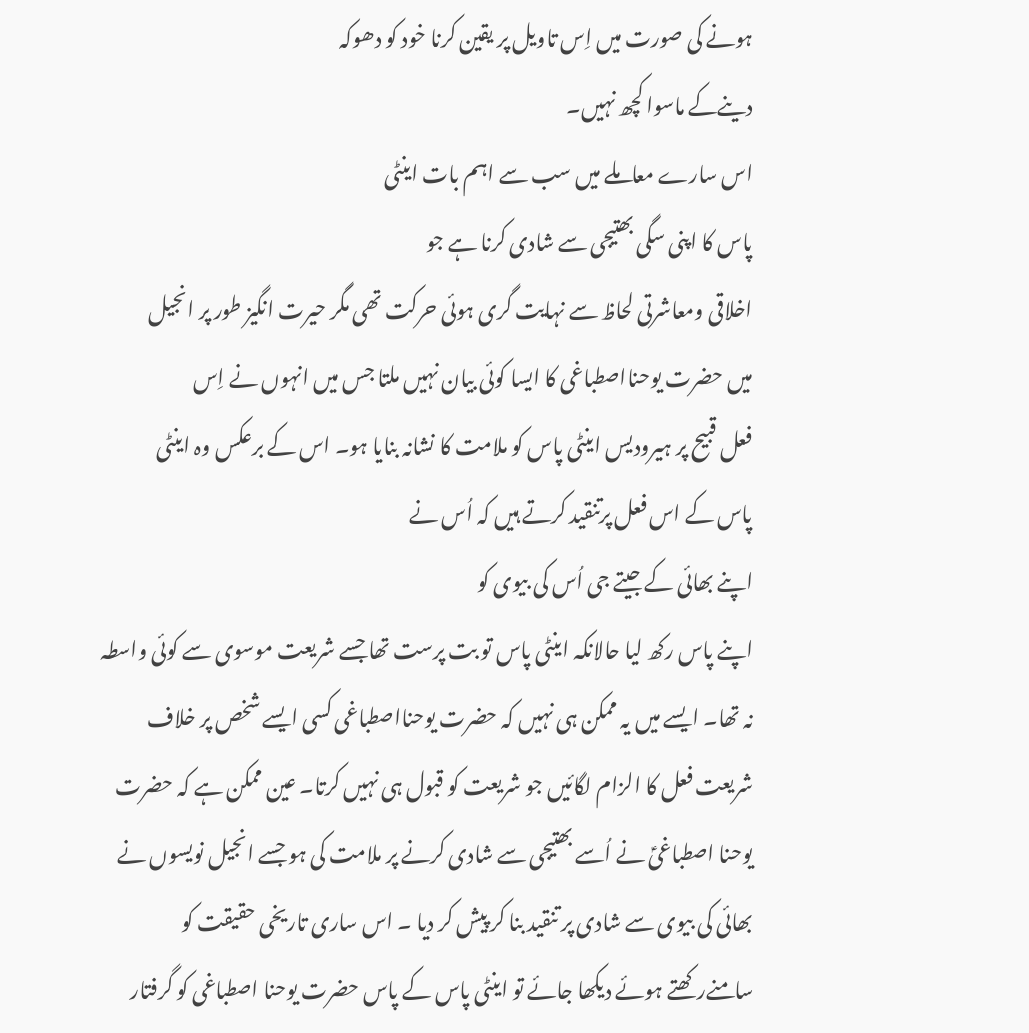ہونے کی صورت میں اِس تاویل پر یقین کرنا خود کو دھوکہ
دینےکے ماسوا کچھ نہیں۔
اس سارے معاملے میں سب سے اہم بات اینٹی
پاس کا اپنی سگی بھتیجی سے شادی کرنا ہے جو
اخلاقی ومعاشرتی لحاظ سے نہایت گری ہوئی حرکت تھی مگر حیرت انگیز طور پر انجیل
میں حضرت یوحنااصطباغی کا ایسا کوئی بیان نہیں ملتا جس میں انہوں نے اِس
فعل قبیح پر ہیرودیس اینٹی پاس کو ملامت کا نشانہ بنایا ہو۔ اس کے برعکس وہ اینٹی
پاس کے اس فعل پرتنقید کرتے ہیں کہ اُس نے
اپنے بھائی کے جیتے جی اُس کی بیوی کو
اپنے پاس رکھ لیا حالانکہ اینٹی پاس تو بت پرست تھا جسے شریعت موسوی سے کوئی واسطہ
نہ تھا۔ ایسے میں یہ ممکن ہی نہیں کہ حضرت یوحنااصطباغی کسی ایسے شخص پر خلاف
شریعت فعل کا الزام لگائیں جو شریعت کو قبول ہی نہیں کرتا۔ عین ممکن ہے کہ حضرت
یوحنا اصطباغیؑ نے اُسے بھتیجی سے شادی کرنے پر ملامت کی ہو جسے انجیل نویسوں نے
بھائی کی بیوی سے شادی پر تنقید بنا کر پیش کر دیا ۔ اس ساری تاریخی حقیقت کو
سامنےرکھتے ہوئے دیکھا جائے تو اینٹی پاس کے پاس حضرت یوحنا اصطباغی کو گرفتار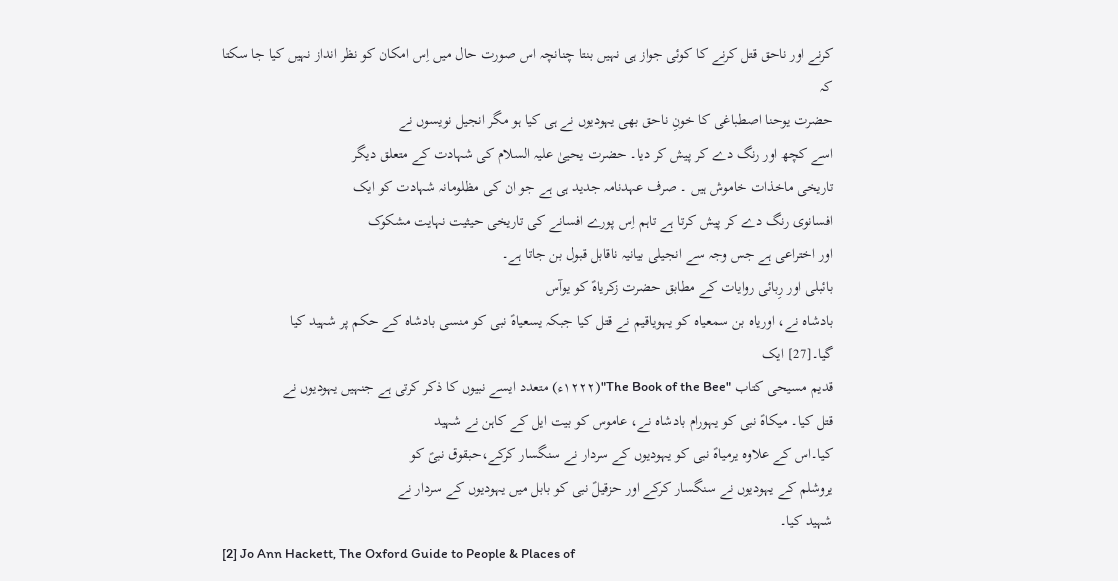کرنے اور ناحق قتل کرنے کا کوئی جواز ہی نہیں بنتا چنانچہ اس صورت حال میں اِس امکان کو نظر انداز نہیں کیا جا سکتا کہ
حضرت یوحنا اصطباغی کا خونِ ناحق بھی یہودیوں نے ہی کیا ہو مگر انجیل نویسوں نے
اسے کچھ اور رنگ دے کر پیش کر دیا۔ حضرت یحییٰ علیہ السلام کی شہادت کے متعلق دیگر
تاریخی ماخذات خاموش ہیں ۔ صرف عہدنامہ جدید ہی ہے جو ان کی مظلومانہ شہادت کو ایک
افسانوی رنگ دے کر پیش کرتا ہے تاہم اِس پورے افسانے کی تاریخی حیثیت نہایت مشکوک
اور اختراعی ہے جس وجہ سے انجیلی بیانیہ ناقابل قبول بن جاتا ہے۔
بائبلی اور رِبائی روایات کے مطابق حضرت زکریاہؑ کو یوآس
بادشاہ نے، اوریاہ بن سمعیاہ کو یہویاقیم نے قتل کیا جبکہ یسعیاہؑ نبی کو منسی بادشاہ کے حکم پر شہید کیا
گیا۔[27] ایک
قدیم مسیحی کتاب "The Book of the Bee"(۱۲۲۲ء) متعدد ایسے نبیوں کا ذکر کرتی ہے جنہیں یہودیوں نے
قتل کیا۔ میکاہؑ نبی کو یہورام بادشاہ نے، عاموس کو بیت ایل کے کاہن نے شہید
کیا۔اس کے علاوہ یرمیاہؑ نبی کو یہودیوں کے سردار نے سنگسار کرکے،حبقوق نبیؑ کو
یروشلم کے یہودیوں نے سنگسار کرکے اور حزقیلؑ نبی کو بابل میں یہودیوں کے سردار نے
شہید کیا۔
[2] Jo Ann Hackett, The Oxford Guide to People & Places of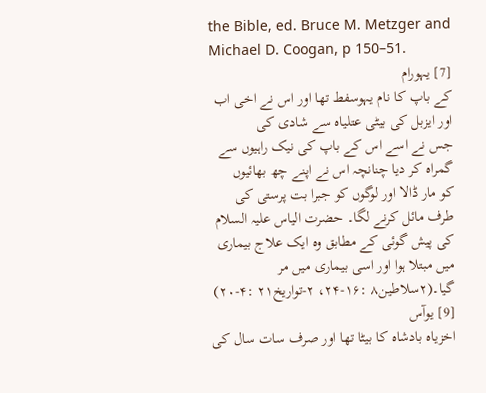the Bible, ed. Bruce M. Metzger and Michael D. Coogan, p 150–51.
[7] یہورام
کے باپ کا نام یہوسفط تھا اور اس نے اخی اب اور ایزبل کی بیٹی عتلیاہ سے شادی کی
جس نے اسے اس کے باپ کی نیک راہیوں سے گمراہ کر دیا چنانچہ اس نے اپنے چھ بھائیوں
کو مار ڈالا اور لوگوں کو جبرا بت پرستی کی طرف مائل کرنے لگا۔ حضرت الیاس علیہ السلام
کی پیش گوئی کے مطابق وہ ایک علاج بیماری میں مبتلا ہوا اور اسی بیماری میں مر
گیا۔(۲سلاطین۸ :۱۶-۲۴، ۲-تواریخ۲۱ :۴-۲۰)
[9] یوآس
اخزیاہ بادشاہ کا بیٹا تھا اور صرف سات سال کی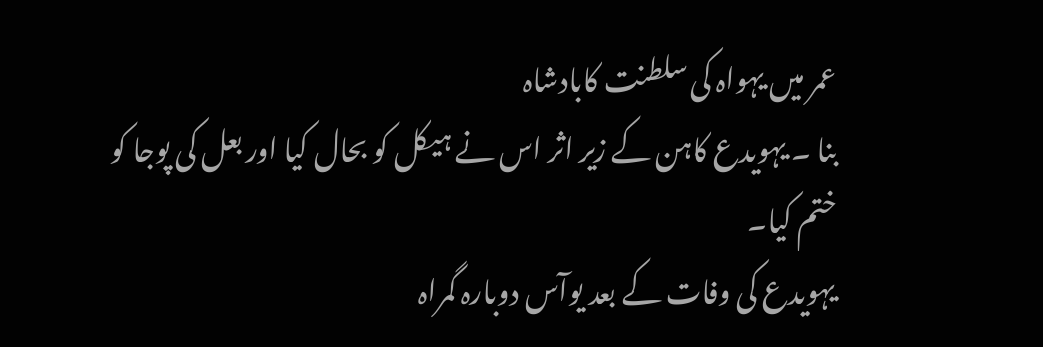عمر میں یہواہ کی سلطنت کابادشاہ
بنا ۔ یہویدع کاہن کے زیر اثر اس نے ہیکل کو بحال کیا اور بعل کی پوجا کو ختم کیا۔
یہویدع کی وفات کے بعد یوآس دوبارہ گمراہ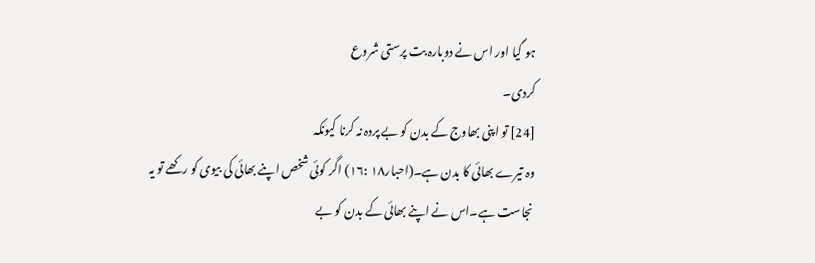ہو گیا اور اس نے دوبارہ بت پرستی شروع
کردی۔
[24] تو اپنی بھاوج کے بدن کو بے پردہ نہ کرنا کیونکہ
وہ تیرے بھائی کا بدن ہے۔(احبار۱۸ :۱۶) اگر کوئی شخص اپنے بھائی کی بیوی کو رکھے تو یہ
نجاست ہے۔اس نے اپنے بھائی کے بدن کو بے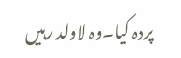پردہ کیا۔وہ لاولد رہیں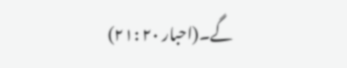گے۔(احبار ۲۰ :۲۱)